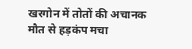खरगोन में तोतों की अचानक मौत से हड़कंप मचा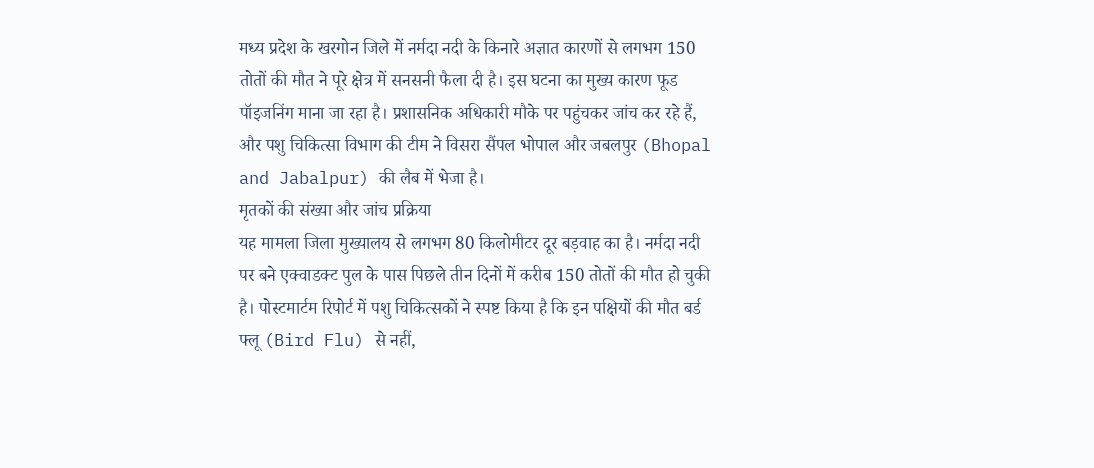मध्य प्रदेश के खरगोन जिले में नर्मदा नदी के किनारे अज्ञात कारणों से लगभग 150 तोतों की मौत ने पूरे क्षेत्र में सनसनी फैला दी है। इस घटना का मुख्य कारण फूड पॉइजनिंग माना जा रहा है। प्रशासनिक अधिकारी मौके पर पहुंचकर जांच कर रहे हैं, और पशु चिकित्सा विभाग की टीम ने विसरा सैंपल भोपाल और जबलपुर (Bhopal and Jabalpur) की लैब में भेजा है।
मृतकों की संख्या और जांच प्रक्रिया
यह मामला जिला मुख्यालय से लगभग 80 किलोमीटर दूर बड़वाह का है। नर्मदा नदी पर बने एक्वाडक्ट पुल के पास पिछले तीन दिनों में करीब 150 तोतों की मौत हो चुकी है। पोस्टमार्टम रिपोर्ट में पशु चिकित्सकों ने स्पष्ट किया है कि इन पक्षियों की मौत बर्ड फ्लू (Bird Flu) से नहीं,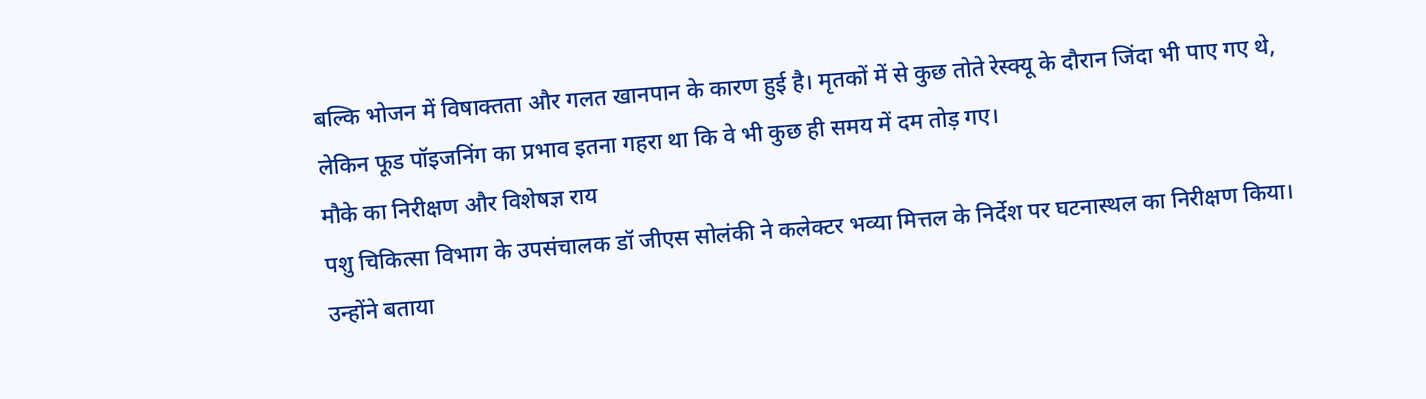बल्कि भोजन में विषाक्तता और गलत खानपान के कारण हुई है। मृतकों में से कुछ तोते रेस्क्यू के दौरान जिंदा भी पाए गए थे, लेकिन फूड पॉइजनिंग का प्रभाव इतना गहरा था कि वे भी कुछ ही समय में दम तोड़ गए।
मौके का निरीक्षण और विशेषज्ञ राय
पशु चिकित्सा विभाग के उपसंचालक डॉ जीएस सोलंकी ने कलेक्टर भव्या मित्तल के निर्देश पर घटनास्थल का निरीक्षण किया। उन्होंने बताया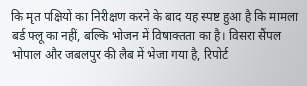कि मृत पक्षियों का निरीक्षण करने के बाद यह स्पष्ट हुआ है कि मामला बर्ड फ्लू का नहीं, बल्कि भोजन में विषाक्तता का है। विसरा सैंपल भोपाल और जबलपुर की लैब में भेजा गया है, रिपोर्ट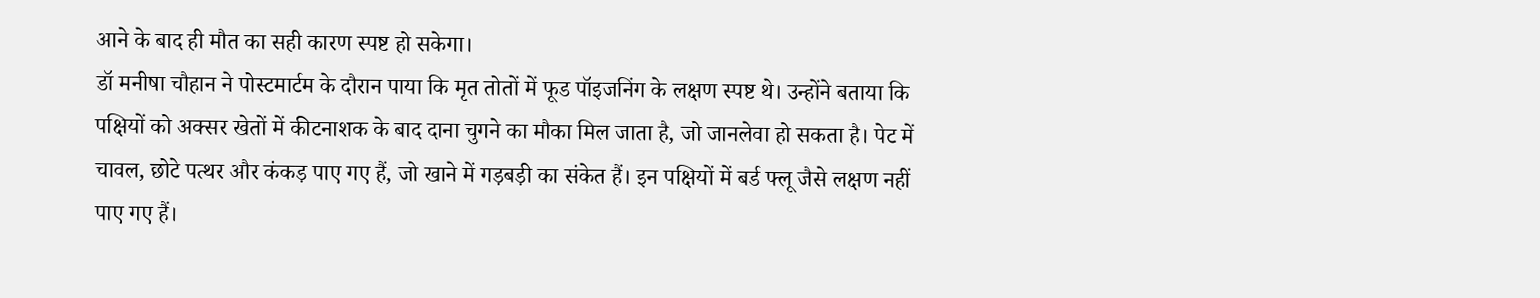आने के बाद ही मौत का सही कारण स्पष्ट हो सकेगा।
डॉ मनीषा चौहान ने पोस्टमार्टम के दौरान पाया कि मृत तोतों में फूड पॉइजनिंग के लक्षण स्पष्ट थे। उन्होंने बताया कि पक्षियों को अक्सर खेतों में कीटनाशक के बाद दाना चुगने का मौका मिल जाता है, जो जानलेवा हो सकता है। पेट में चावल, छोटे पत्थर और कंकड़ पाए गए हैं, जो खाने में गड़बड़ी का संकेत हैं। इन पक्षियों में बर्ड फ्लू जैसे लक्षण नहीं पाए गए हैं।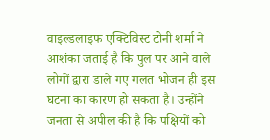वाइल्डलाइफ एक्टिविस्ट टोनी शर्मा ने आशंका जताई है कि पुल पर आने वाले लोगों द्वारा डाले गए गलत भोजन ही इस घटना का कारण हो सकता है। उन्होंने जनता से अपील की है कि पक्षियों को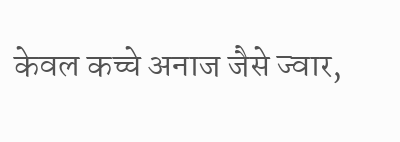केवल कच्चे अनाज जैसे ज्वार,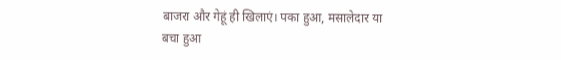बाजरा और गेहूं ही खिलाएं। पका हुआ, मसालेदार या बचा हुआ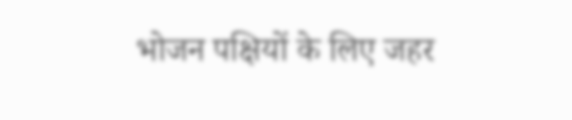भोजन पक्षियों के लिए जहर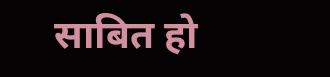साबित हो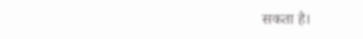सकता है।